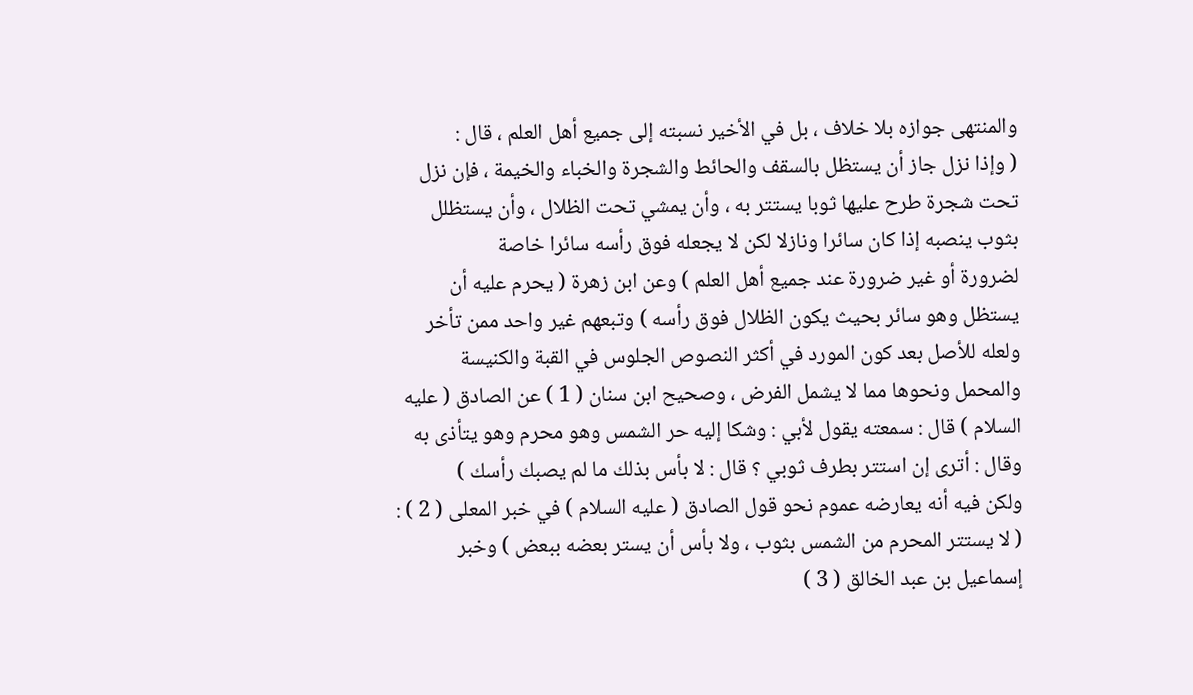والمنتهى جوازه بلا خلاف ، بل في الأخير نسبته إلى جميع أهل العلم ، قال :
( وإذا نزل جاز أن يستظل بالسقف والحائط والشجرة والخباء والخيمة ، فإن نزل
تحت شجرة طرح عليها ثوبا يستتر به ، وأن يمشي تحت الظلال ، وأن يستظلل
بثوب ينصبه إذا كان سائرا ونازلا لكن لا يجعله فوق رأسه سائرا خاصة
لضرورة أو غير ضرورة عند جميع أهل العلم ) وعن ابن زهرة ( يحرم عليه أن
يستظل وهو سائر بحيث يكون الظلال فوق رأسه ) وتبعهم غير واحد ممن تأخر
ولعله للأصل بعد كون المورد في أكثر النصوص الجلوس في القبة والكنيسة
والمحمل ونحوها مما لا يشمل الفرض ، وصحيح ابن سنان ( 1 ) عن الصادق ( عليه
السلام ) قال : سمعته يقول لأبي : وشكا إليه حر الشمس وهو محرم وهو يتأذى به
وقال : أترى إن استتر بطرف ثوبي ؟ قال : لا بأس بذلك ما لم يصبك رأسك )
ولكن فيه أنه يعارضه عموم نحو قول الصادق ( عليه السلام ) في خبر المعلى ( 2 ) :
( لا يستتر المحرم من الشمس بثوب ، ولا بأس أن يستر بعضه ببعض ) وخبر
إسماعيل بن عبد الخالق ( 3 )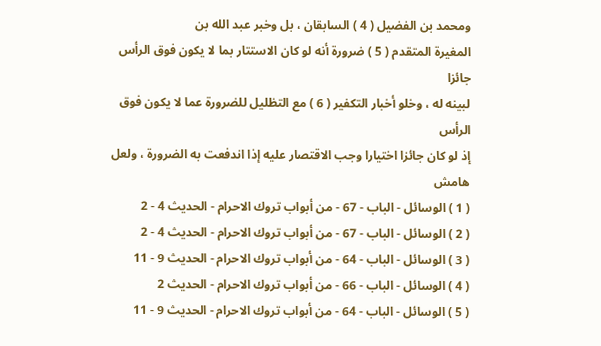ومحمد بن الفضيل ( 4 ) السابقان ، بل وخبر عبد الله بن
المغيرة المتقدم ( 5 ) ضرورة أنه لو كان الاستتار بما لا يكون فوق الرأس جائزا
لبينه له ، وخلو أخبار التكفير ( 6 ) مع التظليل للضرورة عما لا يكون فوق الرأس
إذ لو كان جائزا اختيارا وجب الاقتصار عليه إذا اندفعت به الضرورة ، ولعل
هامش
( 1 ) الوسائل - الباب - 67 - من أبواب تروك الاحرام - الحديث 4 - 2
( 2 ) الوسائل - الباب - 67 - من أبواب تروك الاحرام - الحديث 4 - 2
( 3 ) الوسائل - الباب - 64 - من أبواب تروك الاحرام - الحديث 9 - 11
( 4 ) الوسائل - الباب - 66 - من أبواب تروك الاحرام - الحديث 2
( 5 ) الوسائل - الباب - 64 - من أبواب تروك الاحرام - الحديث 9 - 11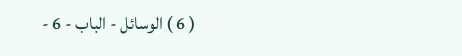( 6 ) الوسائل - الباب - 6 -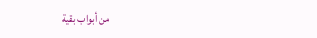من أبواب بقية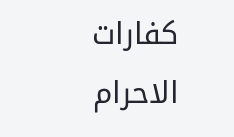كفارات الاحرام